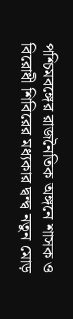পশ্চিমবঙ্গের রাজনৈতিক অঙ্গনে শাসক ও বিরোধী শিবিরের মধ্যকার দ্বন্দ্ব নতুন মোড়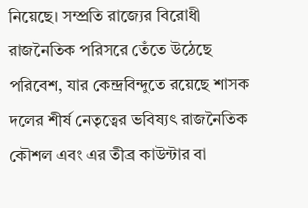নিয়েছে। সম্প্রতি রাজ্যের বিরোধী রাজনৈতিক পরিসরে তেঁতে উঠেছে পরিবেশ, যার কেন্দ্রবিন্দুতে রয়েছে শাসক দলের শীর্ষ নেতৃত্বের ভবিষ্যৎ রাজনৈতিক কৌশল এবং এর তীব্র কাউন্টার বা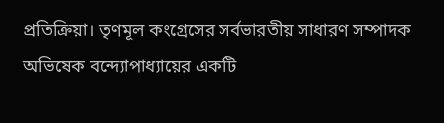প্রতিক্রিয়া। তৃণমূল কংগ্রেসের সর্বভারতীয় সাধারণ সম্পাদক অভিষেক বন্দ্যোপাধ্যায়ের একটি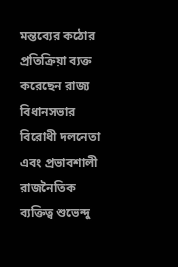মন্তব্যের কঠোর প্রতিক্রিয়া ব্যক্ত করেছেন রাজ্য বিধানসভার বিরোধী দলনেতা এবং প্রভাবশালী রাজনৈতিক ব্যক্তিত্ব শুভেন্দু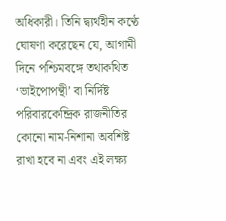অধিকারী। তিনি দ্ব্যর্থহীন কণ্ঠে ঘোষণা করেছেন যে, আগামী দিনে পশ্চিমবঙ্গে তথাকথিত ‘ভাইপোপন্থী’ বা নির্দিষ্ট পরিবারকেন্দ্রিক রাজনীতির কোনো নাম-নিশানা অবশিষ্ট রাখা হবে না এবং এই লক্ষ্য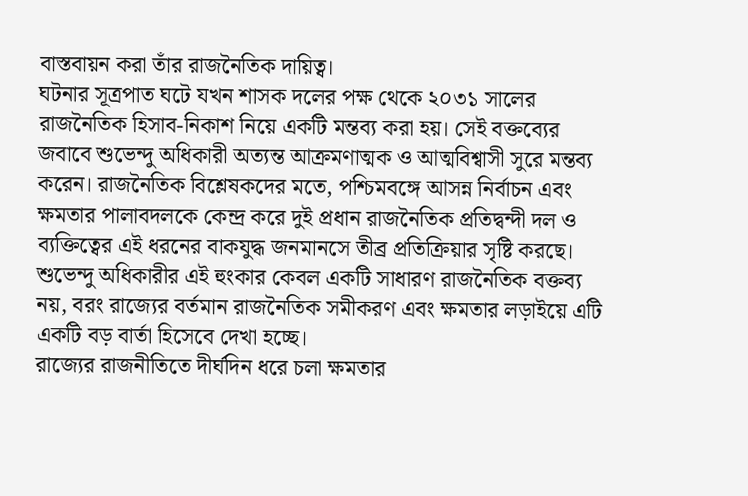বাস্তবায়ন করা তাঁর রাজনৈতিক দায়িত্ব।
ঘটনার সূত্রপাত ঘটে যখন শাসক দলের পক্ষ থেকে ২০৩১ সালের রাজনৈতিক হিসাব-নিকাশ নিয়ে একটি মন্তব্য করা হয়। সেই বক্তব্যের জবাবে শুভেন্দু অধিকারী অত্যন্ত আক্রমণাত্মক ও আত্মবিশ্বাসী সুরে মন্তব্য করেন। রাজনৈতিক বিশ্লেষকদের মতে, পশ্চিমবঙ্গে আসন্ন নির্বাচন এবং ক্ষমতার পালাবদলকে কেন্দ্র করে দুই প্রধান রাজনৈতিক প্রতিদ্বন্দী দল ও ব্যক্তিত্বের এই ধরনের বাকযুদ্ধ জনমানসে তীব্র প্রতিক্রিয়ার সৃষ্টি করছে। শুভেন্দু অধিকারীর এই হুংকার কেবল একটি সাধারণ রাজনৈতিক বক্তব্য নয়, বরং রাজ্যের বর্তমান রাজনৈতিক সমীকরণ এবং ক্ষমতার লড়াইয়ে এটি একটি বড় বার্তা হিসেবে দেখা হচ্ছে।
রাজ্যের রাজনীতিতে দীর্ঘদিন ধরে চলা ক্ষমতার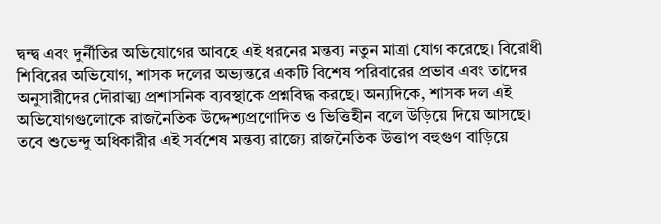দ্বন্দ্ব এবং দুর্নীতির অভিযোগের আবহে এই ধরনের মন্তব্য নতুন মাত্রা যোগ করেছে। বিরোধী শিবিরের অভিযোগ, শাসক দলের অভ্যন্তরে একটি বিশেষ পরিবারের প্রভাব এবং তাদের অনুসারীদের দৌরাত্ম্য প্রশাসনিক ব্যবস্থাকে প্রশ্নবিদ্ধ করছে। অন্যদিকে, শাসক দল এই অভিযোগগুলোকে রাজনৈতিক উদ্দেশ্যপ্রণোদিত ও ভিত্তিহীন বলে উড়িয়ে দিয়ে আসছে। তবে শুভেন্দু অধিকারীর এই সর্বশেষ মন্তব্য রাজ্যে রাজনৈতিক উত্তাপ বহুগুণ বাড়িয়ে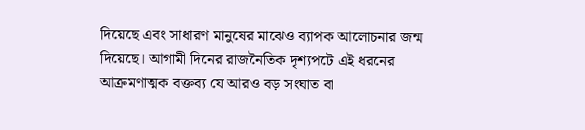দিয়েছে এবং সাধারণ মানুষের মাঝেও ব্যাপক আলোচনার জন্ম দিয়েছে। আগামী দিনের রাজনৈতিক দৃশ্যপটে এই ধরনের আক্রমণাত্মক বক্তব্য যে আরও বড় সংঘাত বা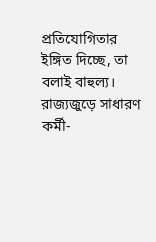প্রতিযোগিতার ইঙ্গিত দিচ্ছে, তা বলাই বাহুল্য। রাজ্যজুড়ে সাধারণ কর্মী-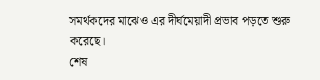সমর্থকদের মাঝেও এর দীর্ঘমেয়াদী প্রভাব পড়তে শুরু করেছে।
শেষ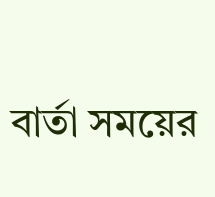বার্তা সময়ের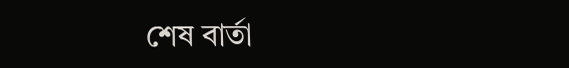শেষ বার্তা